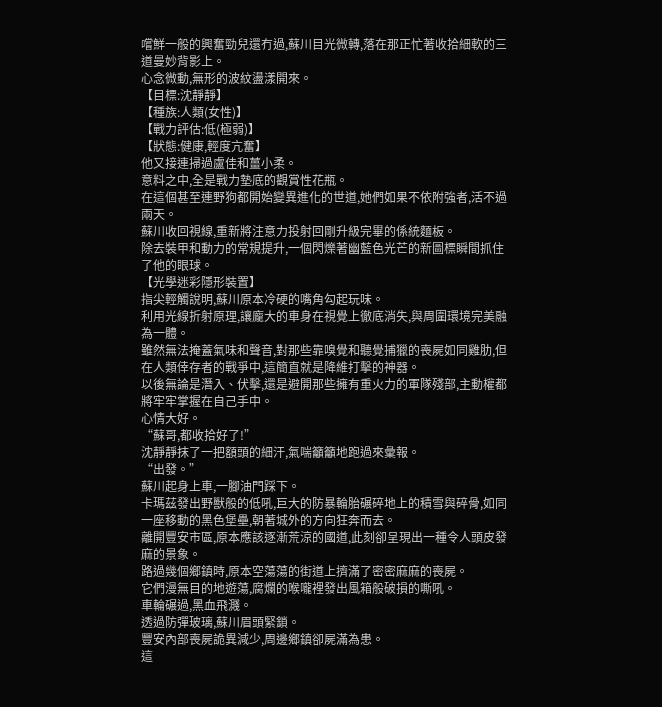嚐鮮一般的興奮勁兒還冇過,蘇川目光微轉,落在那正忙著收拾細軟的三道曼妙背影上。
心念微動,無形的波紋盪漾開來。
【目標:沈靜靜】
【種族:人類(女性)】
【戰力評估:低(極弱)】
【狀態:健康,輕度亢奮】
他又接連掃過盧佳和薑小柔。
意料之中,全是戰力墊底的觀賞性花瓶。
在這個甚至連野狗都開始變異進化的世道,她們如果不依附強者,活不過兩天。
蘇川收回視線,重新將注意力投射回剛升級完畢的係統麵板。
除去裝甲和動力的常規提升,一個閃爍著幽藍色光芒的新圖標瞬間抓住了他的眼球。
【光學迷彩隱形裝置】
指尖輕觸說明,蘇川原本冷硬的嘴角勾起玩味。
利用光線折射原理,讓龐大的車身在視覺上徹底消失,與周圍環境完美融為一體。
雖然無法掩蓋氣味和聲音,對那些靠嗅覺和聽覺捕獵的喪屍如同雞肋,但在人類倖存者的戰爭中,這簡直就是降維打擊的神器。
以後無論是潛入、伏擊,還是避開那些擁有重火力的軍隊殘部,主動權都將牢牢掌握在自己手中。
心情大好。
“蘇哥,都收拾好了!”
沈靜靜抹了一把額頭的細汗,氣喘籲籲地跑過來彙報。
“出發。”
蘇川起身上車,一腳油門踩下。
卡瑪茲發出野獸般的低吼,巨大的防暴輪胎碾碎地上的積雪與碎骨,如同一座移動的黑色堡壘,朝著城外的方向狂奔而去。
離開豐安市區,原本應該逐漸荒涼的國道,此刻卻呈現出一種令人頭皮發麻的景象。
路過幾個鄉鎮時,原本空蕩蕩的街道上擠滿了密密麻麻的喪屍。
它們漫無目的地遊蕩,腐爛的喉嚨裡發出風箱般破損的嘶吼。
車輪碾過,黑血飛濺。
透過防彈玻璃,蘇川眉頭緊鎖。
豐安內部喪屍詭異減少,周邊鄉鎮卻屍滿為患。
這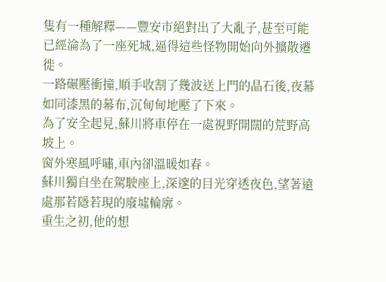隻有一種解釋——豐安市絕對出了大亂子,甚至可能已經淪為了一座死城,逼得這些怪物開始向外擴散遷徙。
一路碾壓衝撞,順手收割了幾波送上門的晶石後,夜幕如同漆黑的幕布,沉甸甸地壓了下來。
為了安全起見,蘇川將車停在一處視野開闊的荒野高坡上。
窗外寒風呼嘯,車內卻溫暖如春。
蘇川獨自坐在駕駛座上,深邃的目光穿透夜色,望著遠處那若隱若現的廢墟輪廓。
重生之初,他的想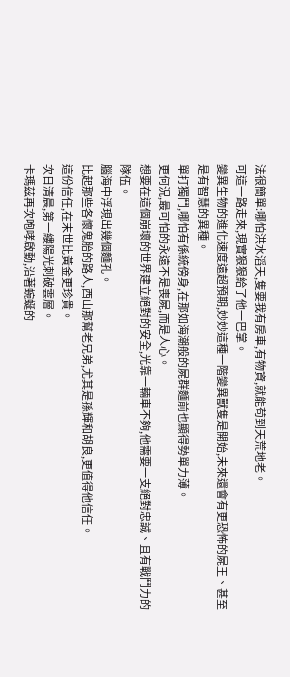法很簡單:哪怕洪水滔天,隻要我有房車,有物資,就能苟到天荒地老。
可這一路走來,現實狠狠給了他一巴掌。
變異生物的進化速度遠超預期,妙妙這種一階變異獸隻是開始,未來還會有更恐怖的屍王、甚至是有智慧的異種。
單打獨鬥,哪怕有係統傍身,在那如海潮般的屍群麵前也顯得勢單力薄。
更何況,最可怕的永遠不是喪屍,而是人心。
想要在這個崩壞的世界建立絕對的安全,光靠一輛車不夠,他需要一支絕對忠誠、且有戰鬥力的隊伍。
腦海中浮現出幾個麵孔。
比起那些各懷鬼胎的路人,西山那幫老兄弟,尤其是孫輝和胡良,更值得他信任。
這份信任,在末世比黃金更珍貴。
次日清晨,第一縷陽光刺破雲層。
卡瑪茲再次咆哮啟動,沿著蜿蜒的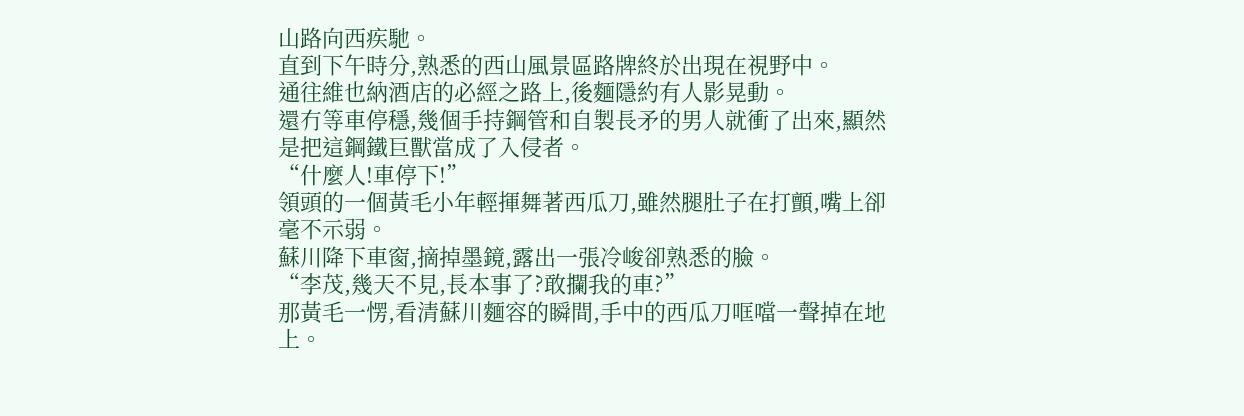山路向西疾馳。
直到下午時分,熟悉的西山風景區路牌終於出現在視野中。
通往維也納酒店的必經之路上,後麵隱約有人影晃動。
還冇等車停穩,幾個手持鋼管和自製長矛的男人就衝了出來,顯然是把這鋼鐵巨獸當成了入侵者。
“什麼人!車停下!”
領頭的一個黃毛小年輕揮舞著西瓜刀,雖然腿肚子在打顫,嘴上卻毫不示弱。
蘇川降下車窗,摘掉墨鏡,露出一張冷峻卻熟悉的臉。
“李茂,幾天不見,長本事了?敢攔我的車?”
那黃毛一愣,看清蘇川麵容的瞬間,手中的西瓜刀哐噹一聲掉在地上。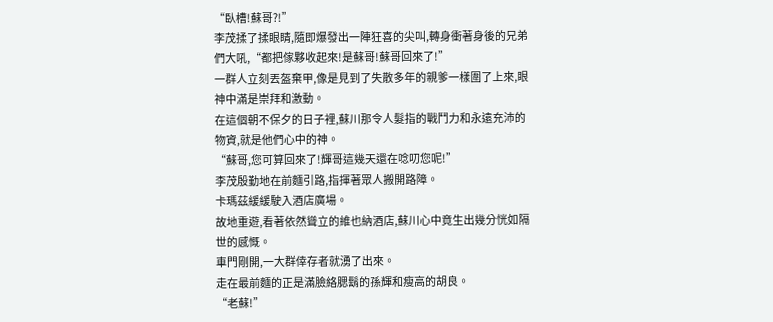“臥槽!蘇哥?!”
李茂揉了揉眼睛,隨即爆發出一陣狂喜的尖叫,轉身衝著身後的兄弟們大吼,“都把傢夥收起來!是蘇哥!蘇哥回來了!”
一群人立刻丟盔棄甲,像是見到了失散多年的親爹一樣圍了上來,眼神中滿是崇拜和激動。
在這個朝不保夕的日子裡,蘇川那令人髮指的戰鬥力和永遠充沛的物資,就是他們心中的神。
“蘇哥,您可算回來了!輝哥這幾天還在唸叨您呢!”
李茂殷勤地在前麵引路,指揮著眾人搬開路障。
卡瑪茲緩緩駛入酒店廣場。
故地重遊,看著依然聳立的維也納酒店,蘇川心中竟生出幾分恍如隔世的感慨。
車門剛開,一大群倖存者就湧了出來。
走在最前麵的正是滿臉絡腮鬍的孫輝和瘦高的胡良。
“老蘇!”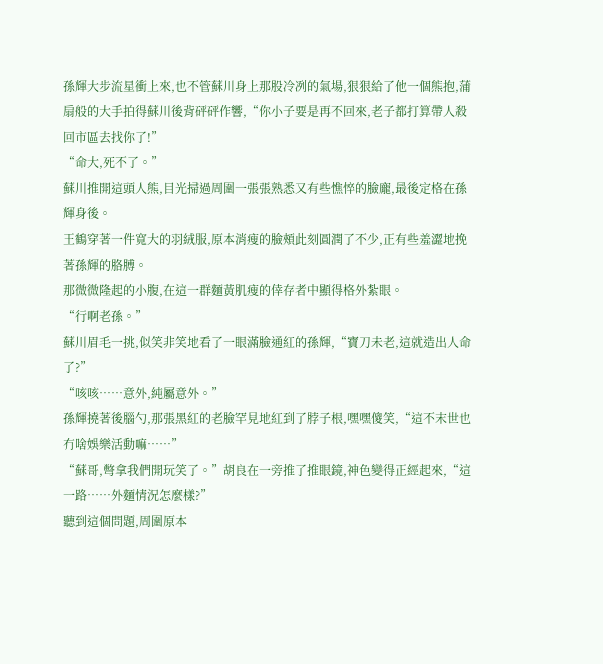孫輝大步流星衝上來,也不管蘇川身上那股冷冽的氣場,狠狠給了他一個熊抱,蒲扇般的大手拍得蘇川後背砰砰作響,“你小子要是再不回來,老子都打算帶人殺回市區去找你了!”
“命大,死不了。”
蘇川推開這頭人熊,目光掃過周圍一張張熟悉又有些憔悴的臉龐,最後定格在孫輝身後。
王鶴穿著一件寬大的羽絨服,原本消瘦的臉頰此刻圓潤了不少,正有些羞澀地挽著孫輝的胳膊。
那微微隆起的小腹,在這一群麵黃肌瘦的倖存者中顯得格外紮眼。
“行啊老孫。”
蘇川眉毛一挑,似笑非笑地看了一眼滿臉通紅的孫輝,“寶刀未老,這就造出人命了?”
“咳咳……意外,純屬意外。”
孫輝撓著後腦勺,那張黑紅的老臉罕見地紅到了脖子根,嘿嘿傻笑,“這不末世也冇啥娛樂活動嘛……”
“蘇哥,彆拿我們開玩笑了。”胡良在一旁推了推眼鏡,神色變得正經起來,“這一路……外麵情況怎麼樣?”
聽到這個問題,周圍原本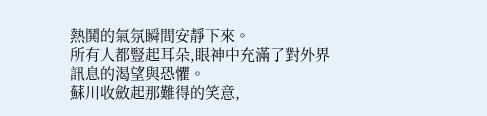熱鬨的氣氛瞬間安靜下來。
所有人都豎起耳朵,眼神中充滿了對外界訊息的渴望與恐懼。
蘇川收斂起那難得的笑意,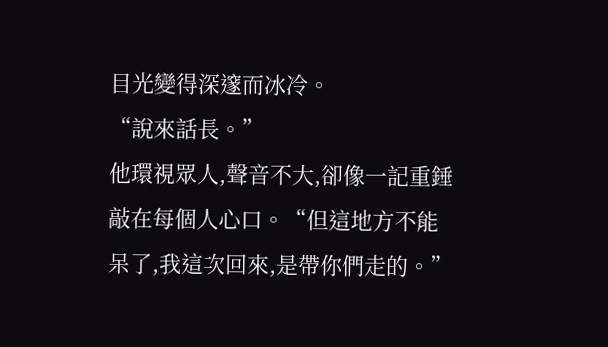目光變得深邃而冰冷。
“說來話長。”
他環視眾人,聲音不大,卻像一記重錘敲在每個人心口。“但這地方不能呆了,我這次回來,是帶你們走的。”